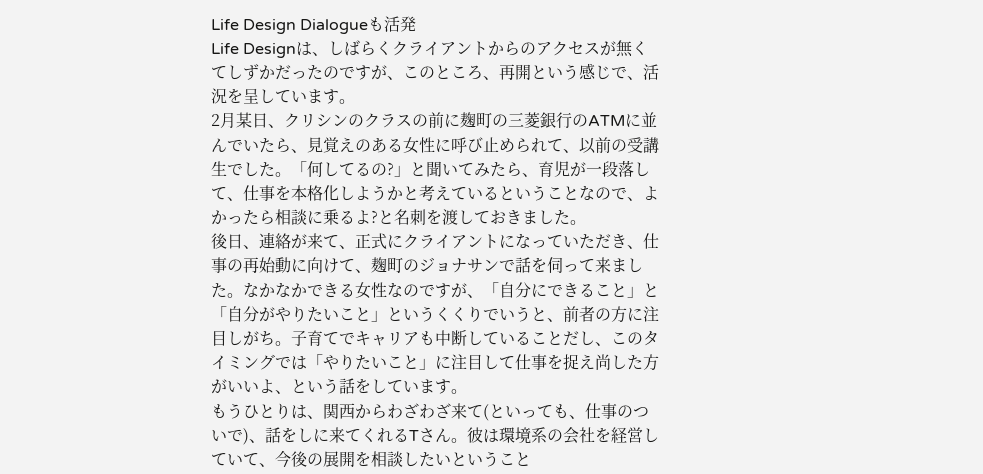Life Design Dialogueも活発
Life Designは、しばらくクライアントからのアクセスが無くてしずかだったのですが、このところ、再開という感じで、活況を呈しています。
2月某日、クリシンのクラスの前に麹町の三菱銀行のATMに並んでいたら、見覚えのある女性に呼び止められて、以前の受講生でした。「何してるの?」と聞いてみたら、育児が一段落して、仕事を本格化しようかと考えているということなので、よかったら相談に乗るよ?と名刺を渡しておきました。
後日、連絡が来て、正式にクライアントになっていただき、仕事の再始動に向けて、麹町のジョナサンで話を伺って来ました。なかなかできる女性なのですが、「自分にできること」と「自分がやりたいこと」というくくりでいうと、前者の方に注目しがち。子育てでキャリアも中断していることだし、このタイミングでは「やりたいこと」に注目して仕事を捉え尚した方がいいよ、という話をしています。
もうひとりは、関西からわざわざ来て(といっても、仕事のついで)、話をしに来てくれるTさん。彼は環境系の会社を経営していて、今後の展開を相談したいということ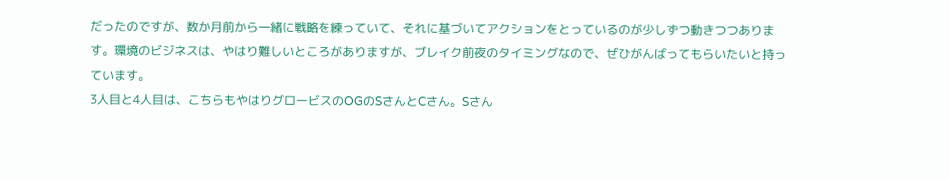だったのですが、数か月前から一緒に戦略を練っていて、それに基づいてアクションをとっているのが少しずつ動きつつあります。環境のビジネスは、やはり難しいところがありますが、ブレイク前夜のタイミングなので、ぜひがんばってもらいたいと持っています。
3人目と4人目は、こちらもやはりグロービスのOGのSさんとCさん。Sさん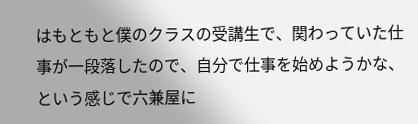はもともと僕のクラスの受講生で、関わっていた仕事が一段落したので、自分で仕事を始めようかな、という感じで六兼屋に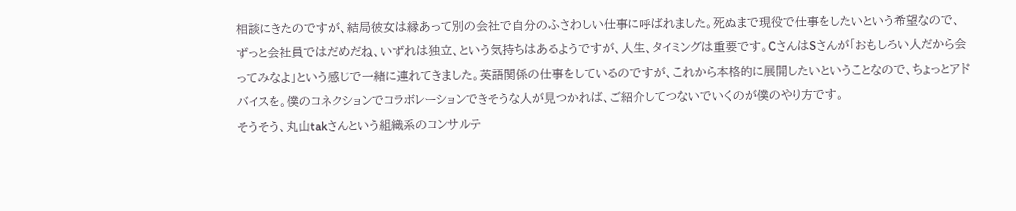相談にきたのですが、結局彼女は縁あって別の会社で自分のふさわしい仕事に呼ばれました。死ぬまで現役で仕事をしたいという希望なので、ずっと会社員ではだめだね、いずれは独立、という気持ちはあるようですが、人生、タイミングは重要です。CさんはSさんが「おもしろい人だから会ってみなよ」という感じで一緒に連れてきました。英語関係の仕事をしているのですが、これから本格的に展開したいということなので、ちょっとアドバイスを。僕のコネクションでコラボレーションできそうな人が見つかれば、ご紹介してつないでいくのが僕のやり方です。
そうそう、丸山takさんという組織系のコンサルテ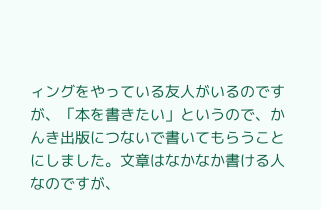ィングをやっている友人がいるのですが、「本を書きたい」というので、かんき出版につないで書いてもらうことにしました。文章はなかなか書ける人なのですが、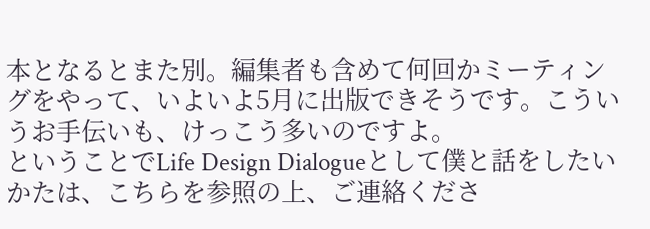本となるとまた別。編集者も含めて何回かミーティングをやって、いよいよ5月に出版できそうです。こういうお手伝いも、けっこう多いのですよ。
ということでLife Design Dialogueとして僕と話をしたいかたは、こちらを参照の上、ご連絡くださ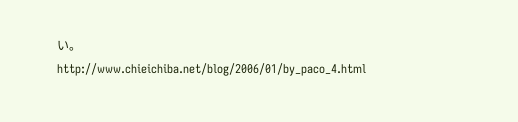い。
http://www.chieichiba.net/blog/2006/01/by_paco_4.html